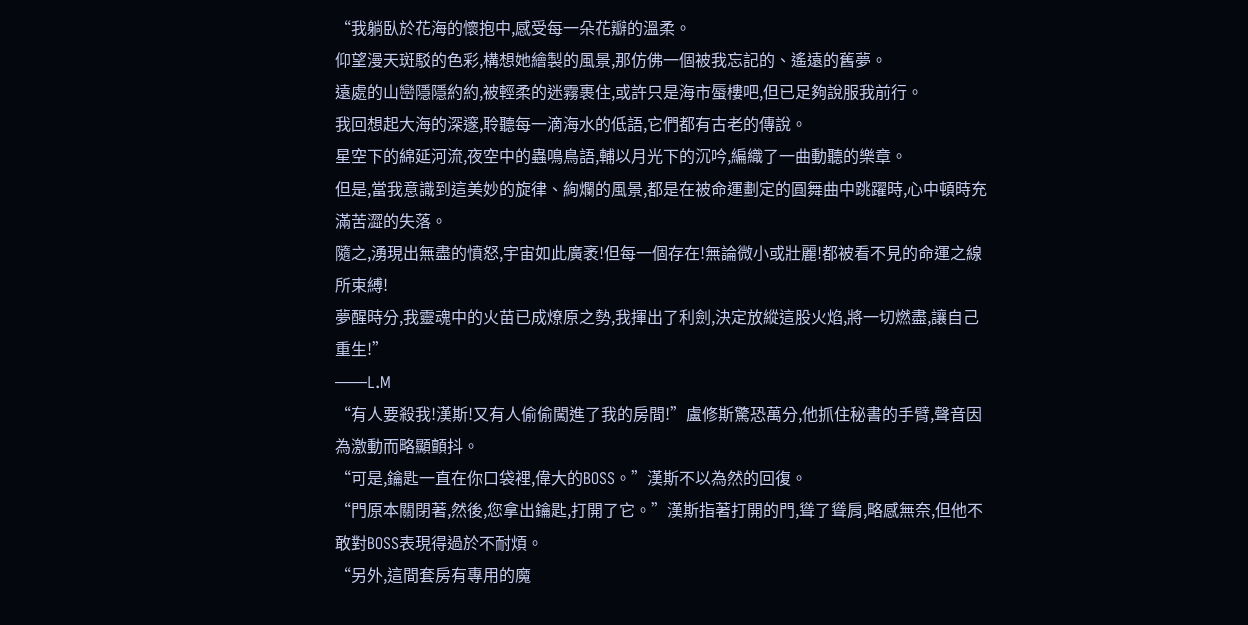“我躺臥於花海的懷抱中,感受每一朵花瓣的溫柔。
仰望漫天斑駁的色彩,構想她繪製的風景,那仿佛一個被我忘記的、遙遠的舊夢。
遠處的山巒隱隱約約,被輕柔的迷霧裹住,或許只是海市蜃樓吧,但已足夠說服我前行。
我回想起大海的深邃,聆聽每一滴海水的低語,它們都有古老的傳說。
星空下的綿延河流,夜空中的蟲鳴鳥語,輔以月光下的沉吟,編織了一曲動聽的樂章。
但是,當我意識到這美妙的旋律、絢爛的風景,都是在被命運劃定的圓舞曲中跳躍時,心中頓時充滿苦澀的失落。
隨之,湧現出無盡的憤怒,宇宙如此廣袤!但每一個存在!無論微小或壯麗!都被看不見的命運之線所束縛!
夢醒時分,我靈魂中的火苗已成燎原之勢,我揮出了利劍,決定放縱這股火焰,將一切燃盡,讓自己重生!”
——L.M
“有人要殺我!漢斯!又有人偷偷闖進了我的房間!”盧修斯驚恐萬分,他抓住秘書的手臂,聲音因為激動而略顯顫抖。
“可是,鑰匙一直在你口袋裡,偉大的BOSS。”漢斯不以為然的回復。
“門原本關閉著,然後,您拿出鑰匙,打開了它。”漢斯指著打開的門,聳了聳肩,略感無奈,但他不敢對BOSS表現得過於不耐煩。
“另外,這間套房有專用的魔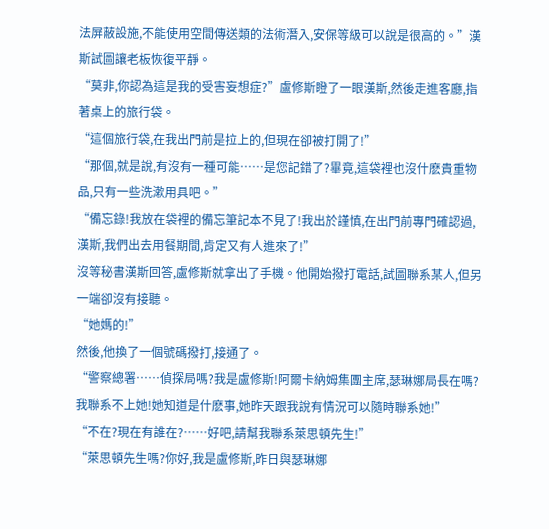法屏蔽設施,不能使用空間傳送類的法術潛入,安保等級可以說是很高的。”漢斯試圖讓老板恢復平靜。
“莫非,你認為這是我的受害妄想症?”盧修斯瞪了一眼漢斯,然後走進客廳,指著桌上的旅行袋。
“這個旅行袋,在我出門前是拉上的,但現在卻被打開了!”
“那個,就是說,有沒有一種可能……是您記錯了?畢竟,這袋裡也沒什麽貴重物品,只有一些洗漱用具吧。”
“備忘錄!我放在袋裡的備忘筆記本不見了!我出於謹慎,在出門前專門確認過,漢斯,我們出去用餐期間,肯定又有人進來了!”
沒等秘書漢斯回答,盧修斯就拿出了手機。他開始撥打電話,試圖聯系某人,但另一端卻沒有接聽。
“她媽的!”
然後,他換了一個號碼撥打,接通了。
“警察總署……偵探局嗎?我是盧修斯!阿爾卡納姆集團主席,瑟琳娜局長在嗎?我聯系不上她!她知道是什麽事,她昨天跟我說有情況可以隨時聯系她!”
“不在?現在有誰在?……好吧,請幫我聯系萊思頓先生!”
“萊思頓先生嗎?你好,我是盧修斯,昨日與瑟琳娜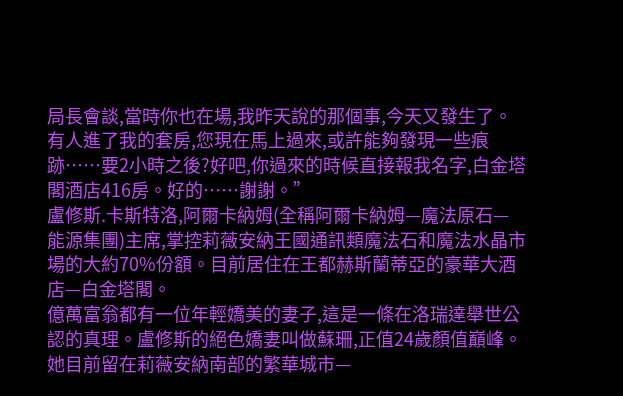局長會談,當時你也在場,我昨天說的那個事,今天又發生了。有人進了我的套房,您現在馬上過來,或許能夠發現一些痕跡……要2小時之後?好吧,你過來的時候直接報我名字,白金塔閣酒店416房。好的……謝謝。”
盧修斯.卡斯特洛,阿爾卡納姆(全稱阿爾卡納姆—魔法原石—能源集團)主席,掌控莉薇安納王國通訊類魔法石和魔法水晶市場的大約70%份額。目前居住在王都赫斯蘭蒂亞的豪華大酒店—白金塔閣。
億萬富翁都有一位年輕嬌美的妻子,這是一條在洛瑞達舉世公認的真理。盧修斯的絕色嬌妻叫做蘇珊,正值24歲顏值巔峰。她目前留在莉薇安納南部的繁華城市—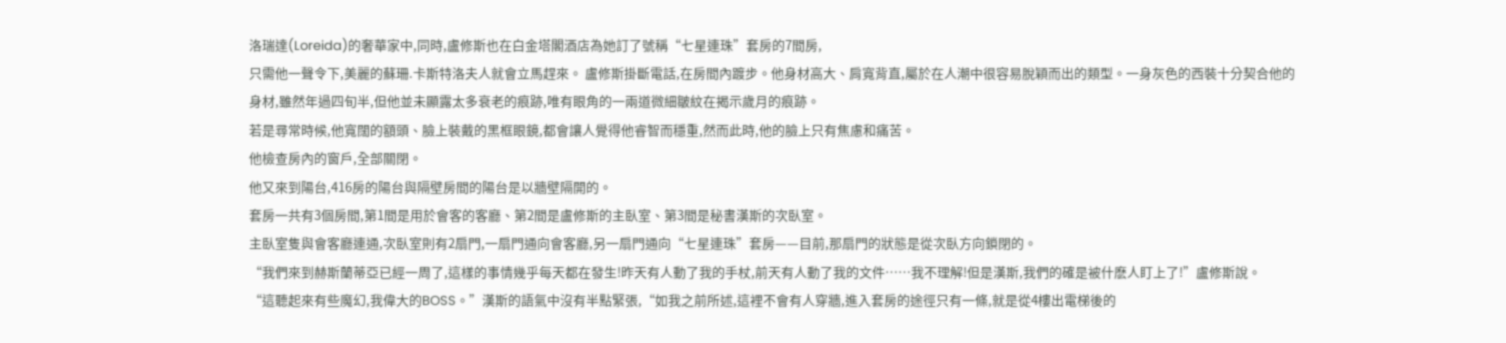洛瑞達(Loreida)的奢華家中,同時,盧修斯也在白金塔閣酒店為她訂了號稱“七星連珠”套房的7間房,
只需他一聲令下,美麗的蘇珊.卡斯特洛夫人就會立馬趕來。 盧修斯掛斷電話,在房間內踱步。他身材高大、肩寬背直,屬於在人潮中很容易脫穎而出的類型。一身灰色的西裝十分契合他的身材,雖然年過四旬半,但他並未顯露太多衰老的痕跡,唯有眼角的一兩道微細皺紋在揭示歲月的痕跡。
若是尋常時候,他寬闊的額頭、臉上裝戴的黑框眼鏡,都會讓人覺得他睿智而穩重,然而此時,他的臉上只有焦慮和痛苦。
他檢查房內的窗戶,全部關閉。
他又來到陽台,416房的陽台與隔壁房間的陽台是以牆壁隔開的。
套房一共有3個房間,第1間是用於會客的客廳、第2間是盧修斯的主臥室、第3間是秘書漢斯的次臥室。
主臥室隻與會客廳連通,次臥室則有2扇門,一扇門通向會客廳,另一扇門通向“七星連珠”套房——目前,那扇門的狀態是從次臥方向鎖閉的。
“我們來到赫斯蘭蒂亞已經一周了,這樣的事情幾乎每天都在發生!昨天有人動了我的手杖,前天有人動了我的文件……我不理解!但是漢斯,我們的確是被什麽人盯上了!”盧修斯說。
“這聽起來有些魔幻,我偉大的BOSS。”漢斯的語氣中沒有半點緊張,“如我之前所述,這裡不會有人穿牆,進入套房的途徑只有一條,就是從4樓出電梯後的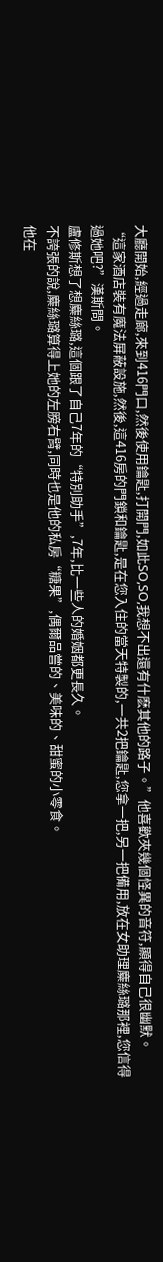大廳開始,經過走廊,來到416門口,然後使用鑰匙,打開門,如此SO,SO,我想不出還有什麽其他的路子。”他喜歡夾幾個怪異的音符,顯得自己很幽默。
“這家酒店裝有魔法屏蔽設施,然後,這416房的門鎖和鑰匙,是在您入住的當天特製的,一共2把鑰匙,您拿一把,另一把備用,放在女助理麋絲璐那裡,您信得過她吧?”漢斯問。
盧修斯想了想麋絲璐,這個跟了自己7年的“特別助手”,7年,比一些人的婚姻都更長久。
不誇張的說,麋絲璐算得上她的左膀右臂,同時也是他的私房“糖果”,偶爾品嘗的、美味的、甜蜜的小零食。
他在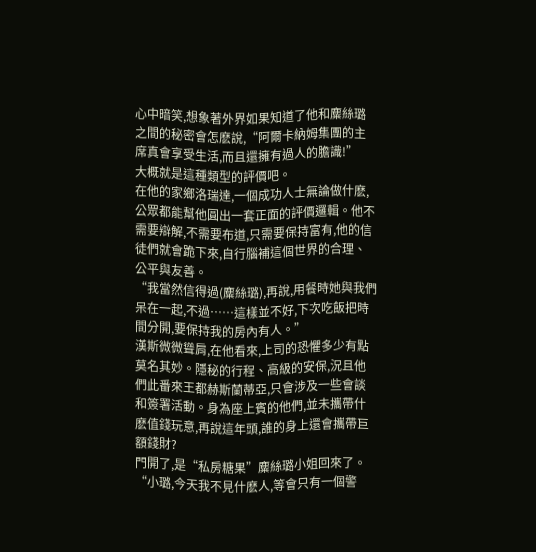心中暗笑,想象著外界如果知道了他和麋絲璐之間的秘密會怎麽說,“阿爾卡納姆集團的主席真會享受生活,而且還擁有過人的膽識!”
大概就是這種類型的評價吧。
在他的家鄉洛瑞達,一個成功人士無論做什麽,公眾都能幫他圓出一套正面的評價邏輯。他不需要辯解,不需要布道,只需要保持富有,他的信徒們就會跪下來,自行腦補這個世界的合理、公平與友善。
“我當然信得過(麋絲璐),再說,用餐時她與我們呆在一起,不過……這樣並不好,下次吃飯把時間分開,要保持我的房內有人。”
漢斯微微聳肩,在他看來,上司的恐懼多少有點莫名其妙。隱秘的行程、高級的安保,況且他們此番來王都赫斯蘭蒂亞,只會涉及一些會談和簽署活動。身為座上賓的他們,並未攜帶什麽值錢玩意,再說這年頭,誰的身上還會攜帶巨額錢財?
門開了,是“私房糖果”麋絲璐小姐回來了。
“小璐,今天我不見什麽人,等會只有一個警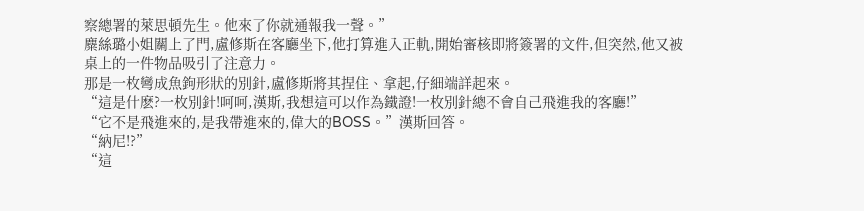察總署的萊思頓先生。他來了你就通報我一聲。”
麋絲璐小姐關上了門,盧修斯在客廳坐下,他打算進入正軌,開始審核即將簽署的文件,但突然,他又被桌上的一件物品吸引了注意力。
那是一枚彎成魚鉤形狀的別針,盧修斯將其捏住、拿起,仔細端詳起來。
“這是什麽?一枚別針!呵呵,漢斯,我想這可以作為鐵證!一枚別針總不會自己飛進我的客廳!”
“它不是飛進來的,是我帶進來的,偉大的BOSS。”漢斯回答。
“納尼!?”
“這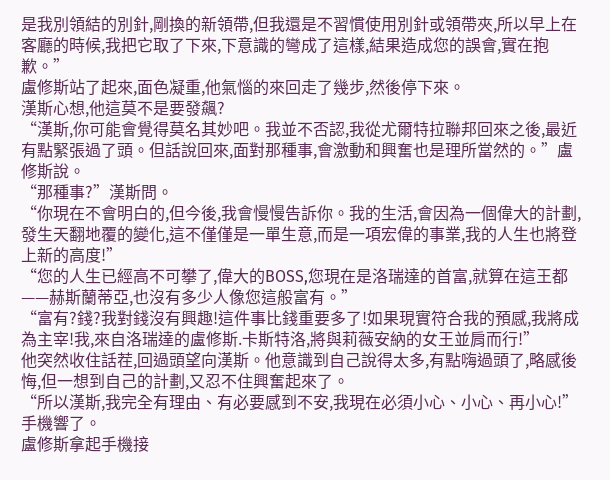是我別領結的別針,剛換的新領帶,但我還是不習慣使用別針或領帶夾,所以早上在客廳的時候,我把它取了下來,下意識的彎成了這樣,結果造成您的誤會,實在抱歉。”
盧修斯站了起來,面色凝重,他氣惱的來回走了幾步,然後停下來。
漢斯心想,他這莫不是要發飆?
“漢斯,你可能會覺得莫名其妙吧。我並不否認,我從尤爾特拉聯邦回來之後,最近有點緊張過了頭。但話說回來,面對那種事,會激動和興奮也是理所當然的。”盧修斯說。
“那種事?”漢斯問。
“你現在不會明白的,但今後,我會慢慢告訴你。我的生活,會因為一個偉大的計劃,發生天翻地覆的變化,這不僅僅是一單生意,而是一項宏偉的事業,我的人生也將登上新的高度!”
“您的人生已經高不可攀了,偉大的BOSS,您現在是洛瑞達的首富,就算在這王都——赫斯蘭蒂亞,也沒有多少人像您這般富有。”
“富有?錢?我對錢沒有興趣!這件事比錢重要多了!如果現實符合我的預感,我將成為主宰!我,來自洛瑞達的盧修斯.卡斯特洛,將與莉薇安納的女王並肩而行!”
他突然收住話茬,回過頭望向漢斯。他意識到自己說得太多,有點嗨過頭了,略感後悔,但一想到自己的計劃,又忍不住興奮起來了。
“所以漢斯,我完全有理由、有必要感到不安,我現在必須小心、小心、再小心!”
手機響了。
盧修斯拿起手機接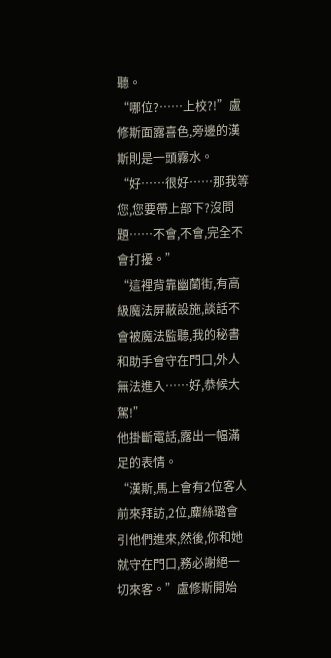聽。
“哪位?……上校?!”盧修斯面露喜色,旁邊的漢斯則是一頭霧水。
“好……很好……那我等您,您要帶上部下?沒問題……不會,不會,完全不會打擾。”
“這裡背靠幽蘭街,有高級魔法屏蔽設施,談話不會被魔法監聽,我的秘書和助手會守在門口,外人無法進入……好,恭候大駕!”
他掛斷電話,露出一幅滿足的表情。
“漢斯,馬上會有2位客人前來拜訪,2位,麋絲璐會引他們進來,然後,你和她就守在門口,務必謝絕一切來客。”盧修斯開始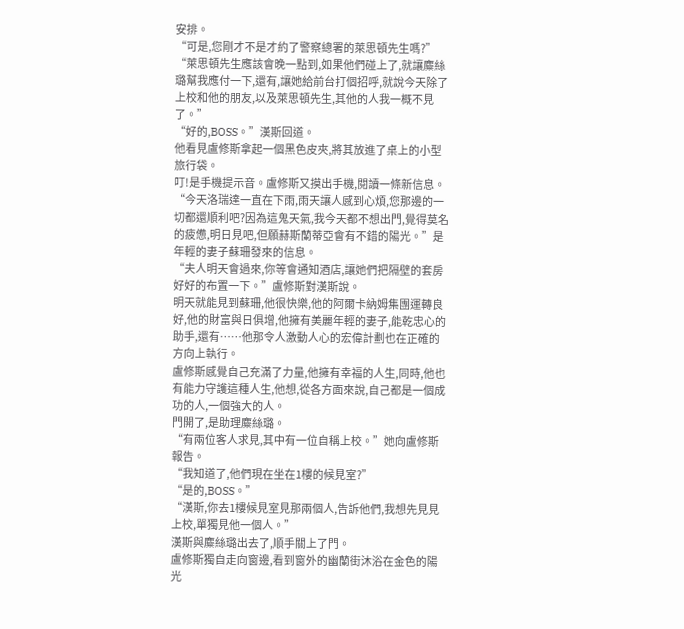安排。
“可是,您剛才不是才約了警察總署的萊思頓先生嗎?”
“萊思頓先生應該會晚一點到,如果他們碰上了,就讓麋絲璐幫我應付一下,還有,讓她給前台打個招呼,就說今天除了上校和他的朋友,以及萊思頓先生,其他的人我一概不見了。”
“好的,BOSS。”漢斯回道。
他看見盧修斯拿起一個黑色皮夾,將其放進了桌上的小型旅行袋。
叮!是手機提示音。盧修斯又摸出手機,閱讀一條新信息。
“今天洛瑞達一直在下雨,雨天讓人感到心煩,您那邊的一切都還順利吧?因為這鬼天氣,我今天都不想出門,覺得莫名的疲憊,明日見吧,但願赫斯蘭蒂亞會有不錯的陽光。”是年輕的妻子蘇珊發來的信息。
“夫人明天會過來,你等會通知酒店,讓她們把隔壁的套房好好的布置一下。”盧修斯對漢斯說。
明天就能見到蘇珊,他很快樂,他的阿爾卡納姆集團運轉良好,他的財富與日俱增,他擁有美麗年輕的妻子,能乾忠心的助手,還有……他那令人激動人心的宏偉計劃也在正確的方向上執行。
盧修斯感覺自己充滿了力量,他擁有幸福的人生,同時,他也有能力守護這種人生,他想,從各方面來說,自己都是一個成功的人,一個強大的人。
門開了,是助理麋絲璐。
“有兩位客人求見,其中有一位自稱上校。”她向盧修斯報告。
“我知道了,他們現在坐在1樓的候見室?”
“是的,BOSS。”
“漢斯,你去1樓候見室見那兩個人,告訴他們,我想先見見上校,單獨見他一個人。”
漢斯與麋絲璐出去了,順手關上了門。
盧修斯獨自走向窗邊,看到窗外的幽蘭街沐浴在金色的陽光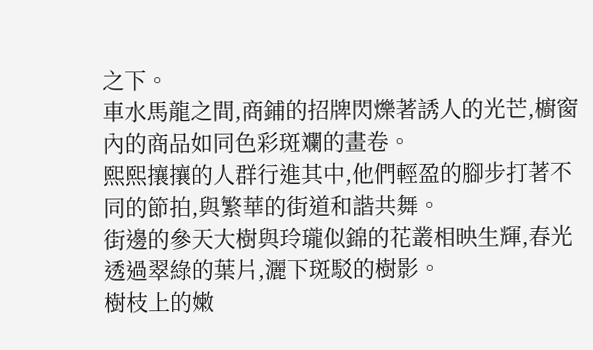之下。
車水馬龍之間,商鋪的招牌閃爍著誘人的光芒,櫥窗內的商品如同色彩斑斕的畫卷。
熙熙攘攘的人群行進其中,他們輕盈的腳步打著不同的節拍,與繁華的街道和諧共舞。
街邊的參天大樹與玲瓏似錦的花叢相映生輝,春光透過翠綠的葉片,灑下斑駁的樹影。
樹枝上的嫩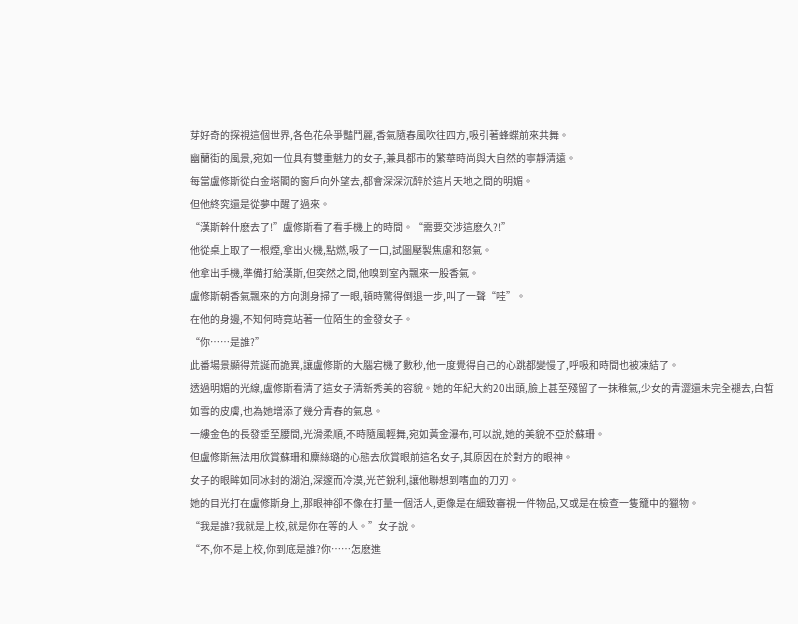芽好奇的探視這個世界,各色花朵爭豔鬥麗,香氣隨春風吹往四方,吸引著蜂蝶前來共舞。
幽蘭街的風景,宛如一位具有雙重魅力的女子,兼具都市的繁華時尚與大自然的寧靜清遠。
每當盧修斯從白金塔閣的窗戶向外望去,都會深深沉醉於這片天地之間的明媚。
但他終究還是從夢中醒了過來。
“漢斯幹什麽去了!”盧修斯看了看手機上的時間。“需要交涉這麽久?!”
他從桌上取了一根煙,拿出火機,點燃,吸了一口,試圖壓製焦慮和怒氣。
他拿出手機,準備打給漢斯,但突然之間,他嗅到室內飄來一股香氣。
盧修斯朝香氣飄來的方向測身掃了一眼,頓時驚得倒退一步,叫了一聲“哇”。
在他的身邊,不知何時竟站著一位陌生的金發女子。
“你……是誰?”
此番場景顯得荒誕而詭異,讓盧修斯的大腦宕機了數秒,他一度覺得自己的心跳都變慢了,呼吸和時間也被凍結了。
透過明媚的光線,盧修斯看清了這女子清新秀美的容貌。她的年紀大約20出頭,臉上甚至殘留了一抹稚氣,少女的青澀還未完全褪去,白皙如雪的皮膚,也為她增添了幾分青春的氣息。
一縷金色的長發垂至腰間,光滑柔順,不時隨風輕舞,宛如黃金瀑布,可以說,她的美貌不亞於蘇珊。
但盧修斯無法用欣賞蘇珊和麋絲璐的心態去欣賞眼前這名女子,其原因在於對方的眼神。
女子的眼眸如同冰封的湖泊,深邃而冷漠,光芒銳利,讓他聯想到嗜血的刀刃。
她的目光打在盧修斯身上,那眼神卻不像在打量一個活人,更像是在細致審視一件物品,又或是在檢查一隻籠中的獵物。
“我是誰?我就是上校,就是你在等的人。”女子說。
“不,你不是上校,你到底是誰?你……怎麽進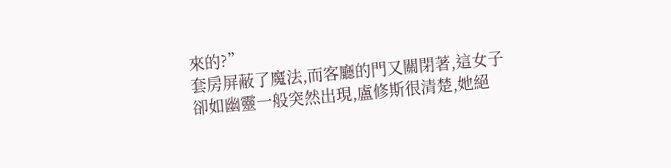來的?”
套房屏蔽了魔法,而客廳的門又關閉著,這女子卻如幽靈一般突然出現,盧修斯很清楚,她絕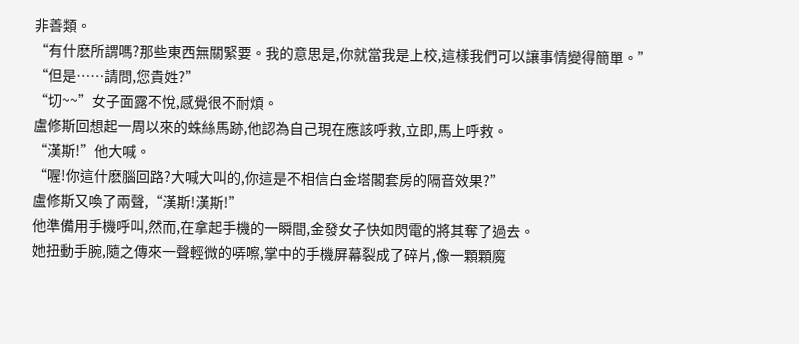非善類。
“有什麽所謂嗎?那些東西無關緊要。我的意思是,你就當我是上校,這樣我們可以讓事情變得簡單。”
“但是……請問,您貴姓?”
“切~~”女子面露不悅,感覺很不耐煩。
盧修斯回想起一周以來的蛛絲馬跡,他認為自己現在應該呼救,立即,馬上呼救。
“漢斯!”他大喊。
“喔!你這什麽腦回路?大喊大叫的,你這是不相信白金塔閣套房的隔音效果?”
盧修斯又喚了兩聲,“漢斯!漢斯!”
他準備用手機呼叫,然而,在拿起手機的一瞬間,金發女子快如閃電的將其奪了過去。
她扭動手腕,隨之傳來一聲輕微的哢嚓,掌中的手機屏幕裂成了碎片,像一顆顆魔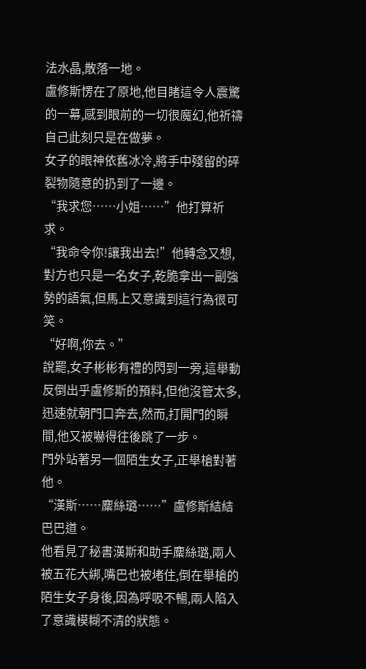法水晶,散落一地。
盧修斯愣在了原地,他目睹這令人震驚的一幕,感到眼前的一切很魔幻,他祈禱自己此刻只是在做夢。
女子的眼神依舊冰冷,將手中殘留的碎裂物隨意的扔到了一邊。
“我求您……小姐……”他打算祈求。
“我命令你!讓我出去!”他轉念又想,對方也只是一名女子,乾脆拿出一副強勢的語氣,但馬上又意識到這行為很可笑。
“好啊,你去。”
說罷,女子彬彬有禮的閃到一旁,這舉動反倒出乎盧修斯的預料,但他沒管太多,迅速就朝門口奔去,然而,打開門的瞬間,他又被嚇得往後跳了一步。
門外站著另一個陌生女子,正舉槍對著他。
“漢斯……麋絲璐……”盧修斯結結巴巴道。
他看見了秘書漢斯和助手麋絲璐,兩人被五花大綁,嘴巴也被堵住,倒在舉槍的陌生女子身後,因為呼吸不暢,兩人陷入了意識模糊不清的狀態。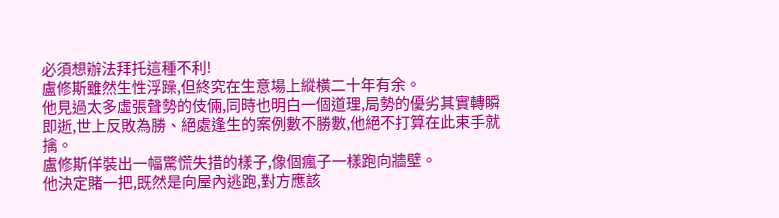必須想辦法拜托這種不利!
盧修斯雖然生性浮躁,但終究在生意場上縱橫二十年有余。
他見過太多虛張聲勢的伎倆,同時也明白一個道理,局勢的優劣其實轉瞬即逝,世上反敗為勝、絕處逢生的案例數不勝數,他絕不打算在此束手就擒。
盧修斯佯裝出一幅驚慌失措的樣子,像個瘋子一樣跑向牆壁。
他決定賭一把,既然是向屋內逃跑,對方應該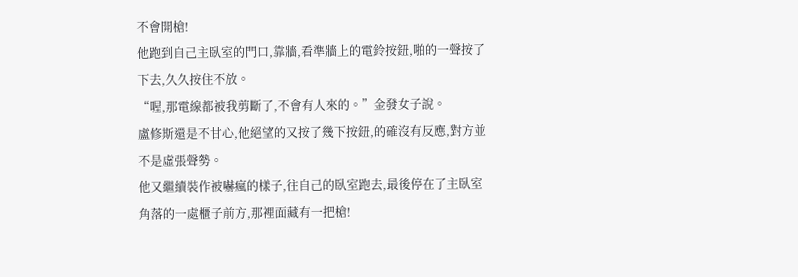不會開槍!
他跑到自己主臥室的門口,靠牆,看準牆上的電鈴按鈕,啪的一聲按了下去,久久按住不放。
“喔,那電線都被我剪斷了,不會有人來的。”金發女子說。
盧修斯還是不甘心,他絕望的又按了幾下按鈕,的確沒有反應,對方並不是虛張聲勢。
他又繼續裝作被嚇瘋的樣子,往自己的臥室跑去,最後停在了主臥室角落的一處櫃子前方,那裡面藏有一把槍!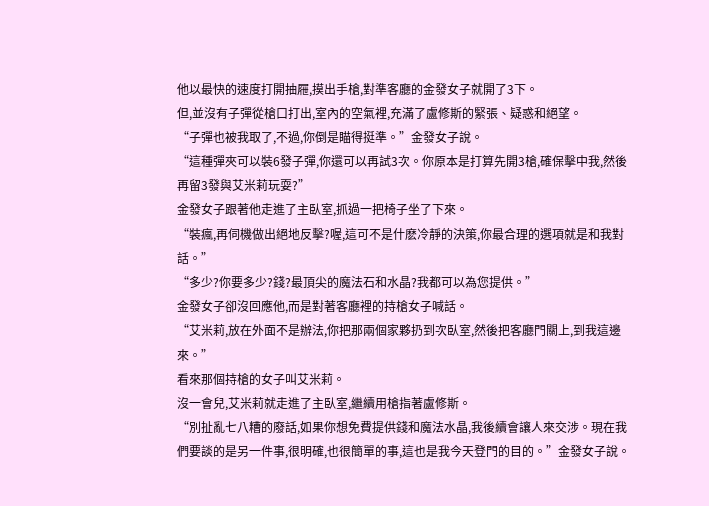他以最快的速度打開抽屜,摸出手槍,對準客廳的金發女子就開了3下。
但,並沒有子彈從槍口打出,室內的空氣裡,充滿了盧修斯的緊張、疑惑和絕望。
“子彈也被我取了,不過,你倒是瞄得挺準。”金發女子說。
“這種彈夾可以裝6發子彈,你還可以再試3次。你原本是打算先開3槍,確保擊中我,然後再留3發與艾米莉玩耍?”
金發女子跟著他走進了主臥室,抓過一把椅子坐了下來。
“裝瘋,再伺機做出絕地反擊?喔,這可不是什麽冷靜的決策,你最合理的選項就是和我對話。”
“多少?你要多少?錢?最頂尖的魔法石和水晶?我都可以為您提供。”
金發女子卻沒回應他,而是對著客廳裡的持槍女子喊話。
“艾米莉,放在外面不是辦法,你把那兩個家夥扔到次臥室,然後把客廳門關上,到我這邊來。”
看來那個持槍的女子叫艾米莉。
沒一會兒,艾米莉就走進了主臥室,繼續用槍指著盧修斯。
“別扯亂七八糟的廢話,如果你想免費提供錢和魔法水晶,我後續會讓人來交涉。現在我們要談的是另一件事,很明確,也很簡單的事,這也是我今天登門的目的。”金發女子說。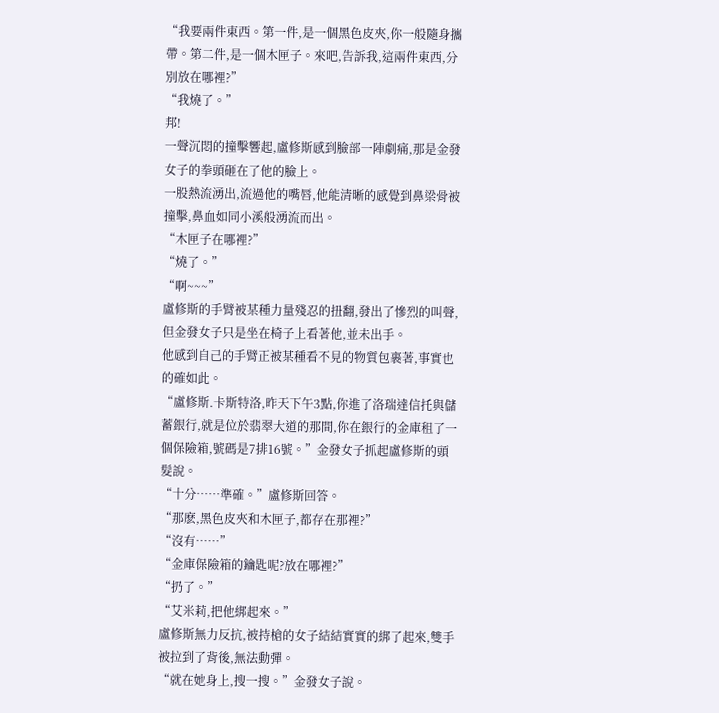“我要兩件東西。第一件,是一個黑色皮夾,你一般隨身攜帶。第二件,是一個木匣子。來吧,告訴我,這兩件東西,分別放在哪裡?”
“我燒了。”
邦!
一聲沉悶的撞擊響起,盧修斯感到臉部一陣劇痛,那是金發女子的拳頭砸在了他的臉上。
一股熱流湧出,流過他的嘴唇,他能清晰的感覺到鼻梁骨被撞擊,鼻血如同小溪般湧流而出。
“木匣子在哪裡?”
“燒了。”
“啊~~~”
盧修斯的手臂被某種力量殘忍的扭翻,發出了慘烈的叫聲,但金發女子只是坐在椅子上看著他,並未出手。
他感到自己的手臂正被某種看不見的物質包裹著,事實也的確如此。
“盧修斯.卡斯特洛,昨天下午3點,你進了洛瑞達信托與儲蓄銀行,就是位於翡翠大道的那間,你在銀行的金庫租了一個保險箱,號碼是7排16號。”金發女子抓起盧修斯的頭髮說。
“十分……準確。”盧修斯回答。
“那麽,黑色皮夾和木匣子,都存在那裡?”
“沒有……”
“金庫保險箱的鑰匙呢?放在哪裡?”
“扔了。”
“艾米莉,把他綁起來。”
盧修斯無力反抗,被持槍的女子結結實實的綁了起來,雙手被拉到了背後,無法動彈。
“就在她身上,搜一搜。”金發女子說。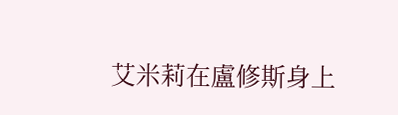艾米莉在盧修斯身上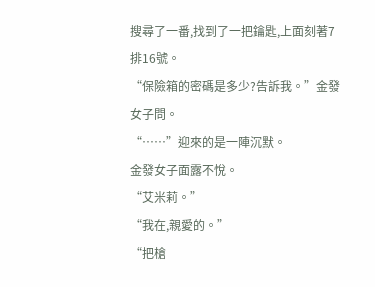搜尋了一番,找到了一把鑰匙,上面刻著7排16號。
“保險箱的密碼是多少?告訴我。”金發女子問。
“……”迎來的是一陣沉默。
金發女子面露不悅。
“艾米莉。”
“我在,親愛的。”
“把槍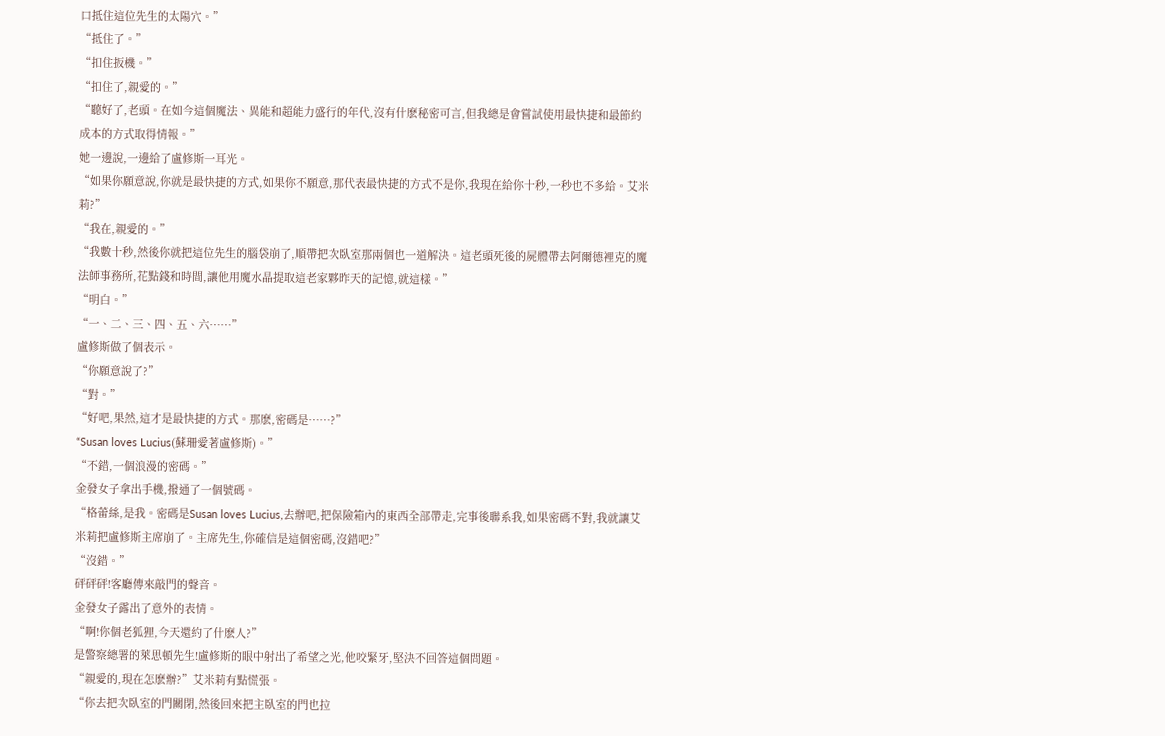口抵住這位先生的太陽穴。”
“抵住了。”
“扣住扳機。”
“扣住了,親愛的。”
“聽好了,老頭。在如今這個魔法、異能和超能力盛行的年代,沒有什麽秘密可言,但我總是會嘗試使用最快捷和最節約成本的方式取得情報。”
她一邊說,一邊給了盧修斯一耳光。
“如果你願意說,你就是最快捷的方式,如果你不願意,那代表最快捷的方式不是你,我現在給你十秒,一秒也不多給。艾米莉?”
“我在,親愛的。”
“我數十秒,然後你就把這位先生的腦袋崩了,順帶把次臥室那兩個也一道解決。這老頭死後的屍體帶去阿爾德裡克的魔法師事務所,花點錢和時間,讓他用魔水晶提取這老家夥昨天的記憶,就這樣。”
“明白。”
“一、二、三、四、五、六……”
盧修斯做了個表示。
“你願意說了?”
“對。”
“好吧,果然,這才是最快捷的方式。那麽,密碼是……?”
“Susan loves Lucius(蘇珊愛著盧修斯)。”
“不錯,一個浪漫的密碼。”
金發女子拿出手機,撥通了一個號碼。
“格蕾絲,是我。密碼是Susan loves Lucius,去辦吧,把保險箱內的東西全部帶走,完事後聯系我,如果密碼不對,我就讓艾米莉把盧修斯主席崩了。主席先生,你確信是這個密碼,沒錯吧?”
“沒錯。”
砰砰砰!客廳傳來敲門的聲音。
金發女子露出了意外的表情。
“啊!你個老狐狸,今天還約了什麽人?”
是警察總署的萊思頓先生!盧修斯的眼中射出了希望之光,他咬緊牙,堅決不回答這個問題。
“親愛的,現在怎麽辦?”艾米莉有點慌張。
“你去把次臥室的門關閉,然後回來把主臥室的門也拉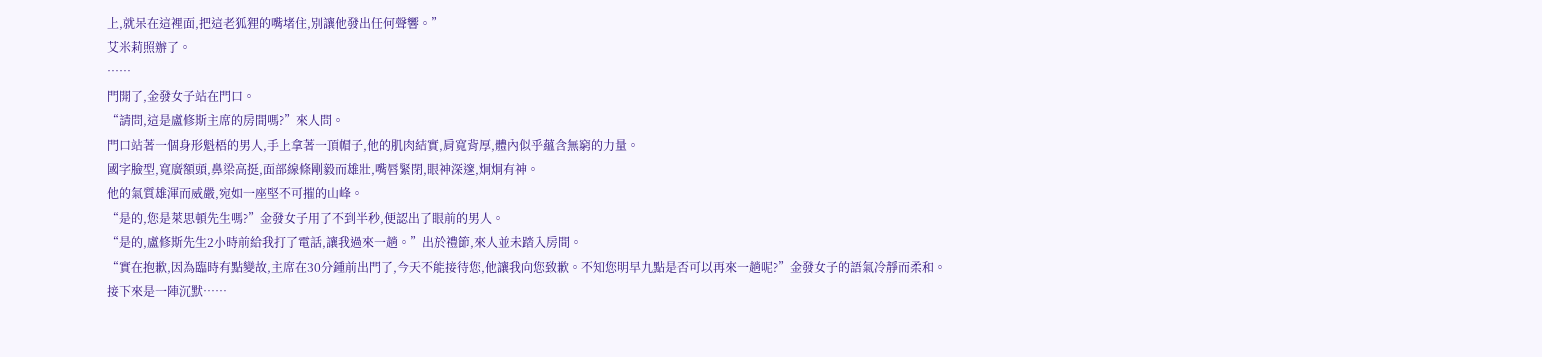上,就呆在這裡面,把這老狐狸的嘴堵住,別讓他發出任何聲響。”
艾米莉照辦了。
……
門開了,金發女子站在門口。
“請問,這是盧修斯主席的房間嗎?”來人問。
門口站著一個身形魁梧的男人,手上拿著一頂帽子,他的肌肉結實,肩寬背厚,體內似乎蘊含無窮的力量。
國字臉型,寬廣額頭,鼻梁高挺,面部線條剛毅而雄壯,嘴唇緊閉,眼神深邃,炯炯有神。
他的氣質雄渾而威嚴,宛如一座堅不可摧的山峰。
“是的,您是萊思頓先生嗎?”金發女子用了不到半秒,便認出了眼前的男人。
“是的,盧修斯先生2小時前給我打了電話,讓我過來一趟。”出於禮節,來人並未踏入房間。
“實在抱歉,因為臨時有點變故,主席在30分鍾前出門了,今天不能接待您,他讓我向您致歉。不知您明早九點是否可以再來一趟呢?”金發女子的語氣冷靜而柔和。
接下來是一陣沉默……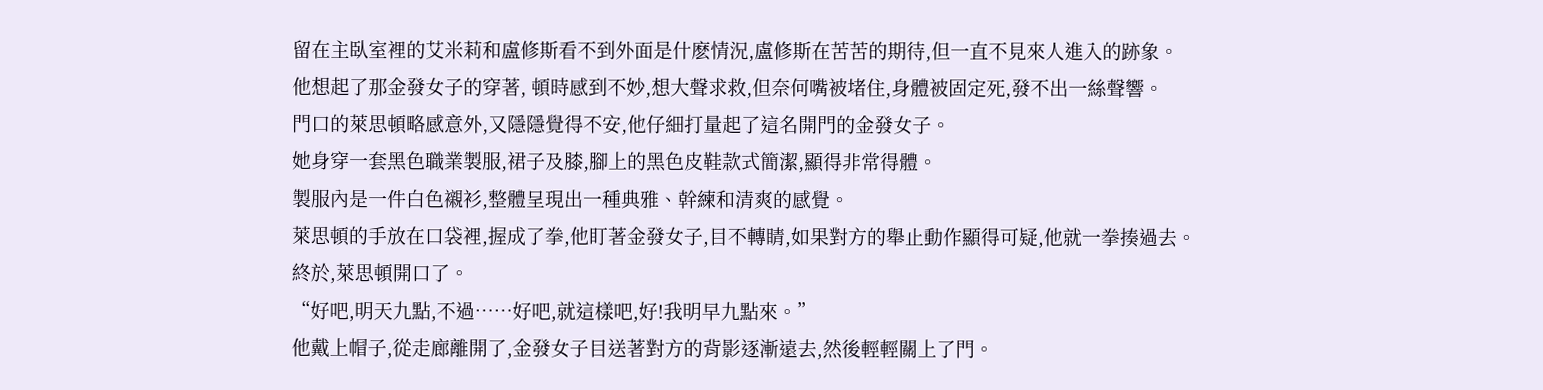留在主臥室裡的艾米莉和盧修斯看不到外面是什麽情況,盧修斯在苦苦的期待,但一直不見來人進入的跡象。
他想起了那金發女子的穿著, 頓時感到不妙,想大聲求救,但奈何嘴被堵住,身體被固定死,發不出一絲聲響。
門口的萊思頓略感意外,又隱隱覺得不安,他仔細打量起了這名開門的金發女子。
她身穿一套黑色職業製服,裙子及膝,腳上的黑色皮鞋款式簡潔,顯得非常得體。
製服內是一件白色襯衫,整體呈現出一種典雅、幹練和清爽的感覺。
萊思頓的手放在口袋裡,握成了拳,他盯著金發女子,目不轉睛,如果對方的舉止動作顯得可疑,他就一拳揍過去。
終於,萊思頓開口了。
“好吧,明天九點,不過……好吧,就這樣吧,好!我明早九點來。”
他戴上帽子,從走廊離開了,金發女子目送著對方的背影逐漸遠去,然後輕輕關上了門。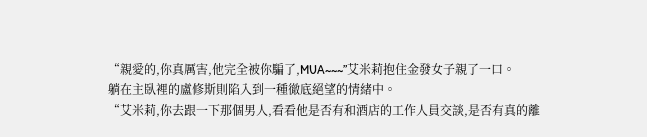“親愛的,你真厲害,他完全被你騙了,MUA~~~”艾米莉抱住金發女子親了一口。
躺在主臥裡的盧修斯則陷入到一種徹底絕望的情緒中。
“艾米莉,你去跟一下那個男人,看看他是否有和酒店的工作人員交談,是否有真的離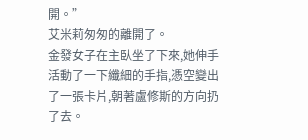開。”
艾米莉匆匆的離開了。
金發女子在主臥坐了下來,她伸手活動了一下纖細的手指,憑空變出了一張卡片,朝著盧修斯的方向扔了去。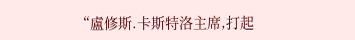“盧修斯.卡斯特洛主席,打起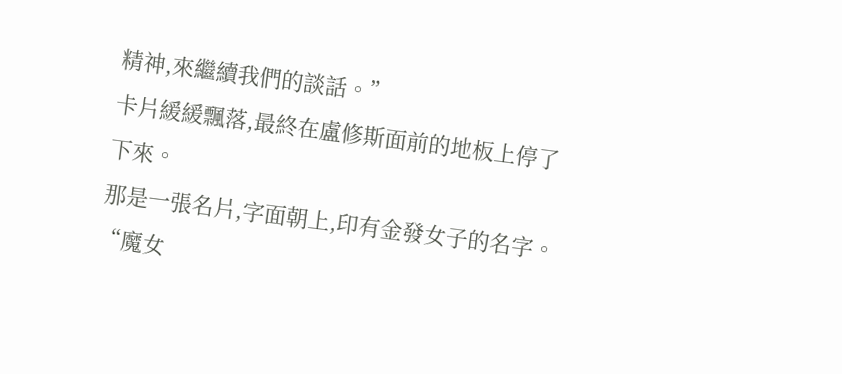精神,來繼續我們的談話。”
卡片緩緩飄落,最終在盧修斯面前的地板上停了下來。
那是一張名片,字面朝上,印有金發女子的名字。
“魔女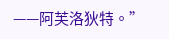——阿芙洛狄特。”